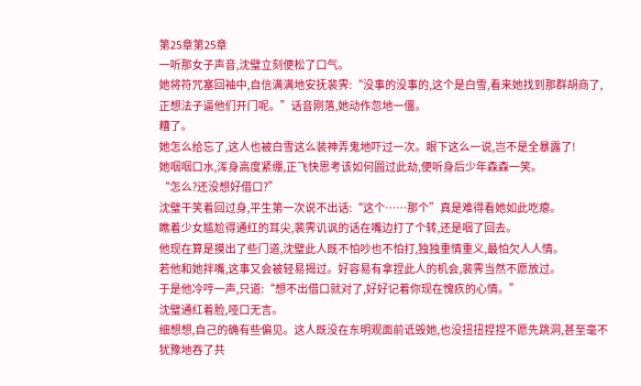第25章第25章
一听那女子声音,沈璧立刻便松了口气。
她将符咒塞回袖中,自信满满地安抚裴霁:“没事的没事的,这个是白雪,看来她找到那群胡商了,正想法子逼他们开门呢。”话音刚落,她动作忽地一僵。
糟了。
她怎么给忘了,这人也被白雪这么装神弄鬼地吓过一次。眼下这么一说,岂不是全暴露了!
她咽咽口水,浑身高度紧绷,正飞快思考该如何圆过此劫,便听身后少年森森一笑。
“怎么?还没想好借口?”
沈璧干笑着回过身,平生第一次说不出话:“这个……那个”真是难得看她如此吃瘪。
瞧着少女尴尬得通红的耳尖,裴霁讥讽的话在嘴边打了个转,还是咽了回去。
他现在算是摸出了些门道,沈璧此人既不怕吵也不怕打,独独重情重义,最怕欠人人情。
若他和她拌嘴,这事又会被轻易揭过。好容易有拿捏此人的机会,裴霁当然不愿放过。
于是他冷哼一声,只道:“想不出借口就对了,好好记着你现在愧疚的心情。”
沈璧通红着脸,哑口无言。
细想想,自己的确有些偏见。这人既没在东明观面前诋毁她,也没扭扭捏捏不愿先跳洞,甚至毫不犹豫地吞了共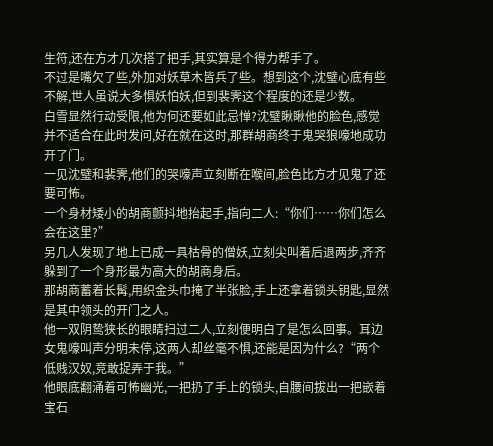生符,还在方才几次搭了把手,其实算是个得力帮手了。
不过是嘴欠了些,外加对妖草木皆兵了些。想到这个,沈璧心底有些不解,世人虽说大多惧妖怕妖,但到裴霁这个程度的还是少数。
白雪显然行动受限,他为何还要如此忌惮?沈璧瞅瞅他的脸色,感觉并不适合在此时发问,好在就在这时,那群胡商终于鬼哭狼嚎地成功开了门。
一见沈璧和裴霁,他们的哭嚎声立刻断在喉间,脸色比方才见鬼了还要可怖。
一个身材矮小的胡商颤抖地抬起手,指向二人:“你们……你们怎么会在这里?”
另几人发现了地上已成一具枯骨的僧妖,立刻尖叫着后退两步,齐齐躲到了一个身形最为高大的胡商身后。
那胡商蓄着长髯,用织金头巾掩了半张脸,手上还拿着锁头钥匙,显然是其中领头的开门之人。
他一双阴鸷狭长的眼睛扫过二人,立刻便明白了是怎么回事。耳边女鬼嚎叫声分明未停,这两人却丝毫不惧,还能是因为什么?“两个低贱汉奴,竞敢捉弄于我。”
他眼底翻涌着可怖幽光,一把扔了手上的锁头,自腰间拔出一把嵌着宝石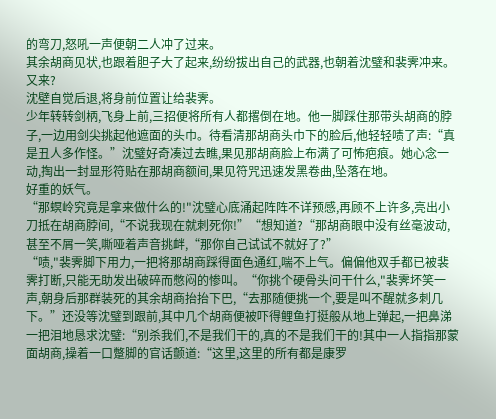的弯刀,怒吼一声便朝二人冲了过来。
其余胡商见状,也跟着胆子大了起来,纷纷拔出自己的武器,也朝着沈璧和裴霁冲来。
又来?
沈壁自觉后退,将身前位置让给裴霁。
少年转转剑柄,飞身上前,三招便将所有人都撂倒在地。他一脚踩住那带头胡商的脖子,一边用剑尖挑起他遮面的头巾。待看清那胡商头巾下的脸后,他轻轻啧了声:“真是丑人多作怪。”沈璧好奇凑过去瞧,果见那胡商脸上布满了可怖疤痕。她心念一动,掏出一封显形符贴在那胡商额间,果见符咒迅速发黑卷曲,坠落在地。
好重的妖气。
“那螟岭究竟是拿来做什么的!"沈璧心底涌起阵阵不详预感,再顾不上许多,亮出小刀抵在胡商脖间,“不说我现在就刺死你!”“想知道?“那胡商眼中没有丝毫波动,甚至不屑一笑,嘶哑着声音挑衅,“那你自己试试不就好了?”
“啧,"裴霁脚下用力,一把将那胡商踩得面色通红,喘不上气。偏偏他双手都已被裴霁打断,只能无助发出破碎而憋闷的惨叫。“你挑个硬骨头问干什么,"裴霁坏笑一声,朝身后那群装死的其余胡商抬抬下巴,“去那随便挑一个,要是叫不醒就多刺几下。”还没等沈璧到跟前,其中几个胡商便被吓得鲤鱼打挺般从地上弹起,一把鼻涕一把泪地恳求沈璧:“别杀我们,不是我们干的,真的不是我们干的!其中一人指指那蒙面胡商,操着一口蹩脚的官话颤道:“这里,这里的所有都是康罗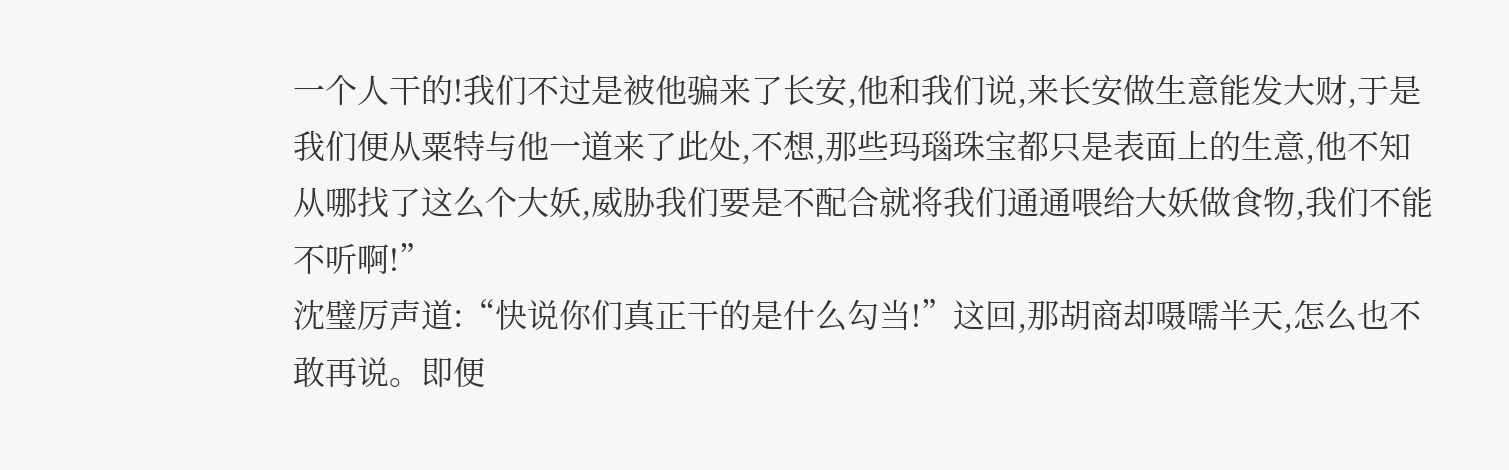一个人干的!我们不过是被他骗来了长安,他和我们说,来长安做生意能发大财,于是我们便从粟特与他一道来了此处,不想,那些玛瑙珠宝都只是表面上的生意,他不知从哪找了这么个大妖,威胁我们要是不配合就将我们通通喂给大妖做食物,我们不能不听啊!”
沈璧厉声道:“快说你们真正干的是什么勾当!”这回,那胡商却嗫嚅半天,怎么也不敢再说。即便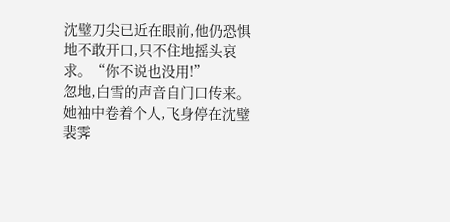沈璧刀尖已近在眼前,他仍恐惧地不敢开口,只不住地摇头哀求。“你不说也没用!”
忽地,白雪的声音自门口传来。
她袖中卷着个人,飞身停在沈璧裴霁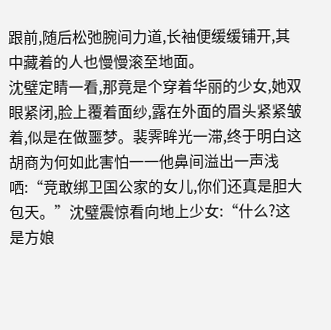跟前,随后松弛腕间力道,长袖便缓缓铺开,其中藏着的人也慢慢滚至地面。
沈璧定睛一看,那竟是个穿着华丽的少女,她双眼紧闭,脸上覆着面纱,露在外面的眉头紧紧皱着,似是在做噩梦。裴霁眸光一滞,终于明白这胡商为何如此害怕一一他鼻间溢出一声浅哂:“竞敢绑卫国公家的女儿,你们还真是胆大包天。”沈璧震惊看向地上少女:“什么?这是方娘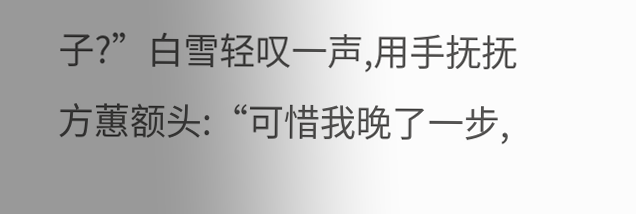子?”白雪轻叹一声,用手抚抚方蕙额头:“可惜我晚了一步,